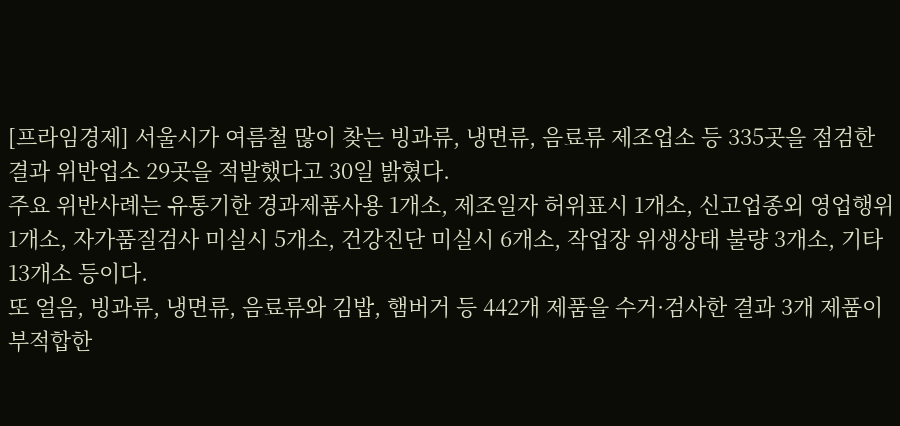[프라임경제] 서울시가 여름철 많이 찾는 빙과류, 냉면류, 음료류 제조업소 등 335곳을 점검한 결과 위반업소 29곳을 적발했다고 30일 밝혔다.
주요 위반사례는 유통기한 경과제품사용 1개소, 제조일자 허위표시 1개소, 신고업종외 영업행위 1개소, 자가품질검사 미실시 5개소, 건강진단 미실시 6개소, 작업장 위생상태 불량 3개소, 기타 13개소 등이다.
또 얼음, 빙과류, 냉면류, 음료류와 김밥, 햄버거 등 442개 제품을 수거·검사한 결과 3개 제품이 부적합한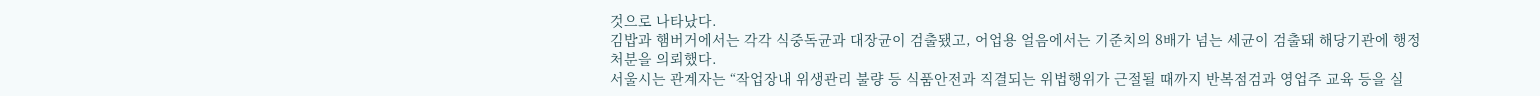것으로 나타났다.
김밥과 햄버거에서는 각각 식중독균과 대장균이 검출됐고, 어업용 얼음에서는 기준치의 8배가 넘는 세균이 검출돼 해당기관에 행정처분을 의뢰했다.
서울시는 관계자는 “작업장내 위생관리 불량 등 식품안전과 직결되는 위법행위가 근절될 때까지 반복점검과 영업주 교육 등을 실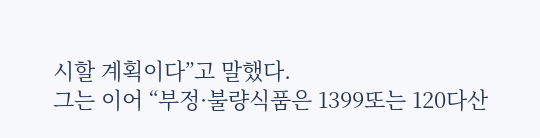시할 계획이다”고 말했다.
그는 이어 “부정·불량식품은 1399또는 120다산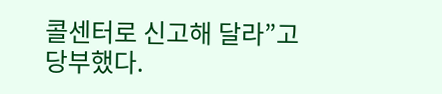콜센터로 신고해 달라”고 당부했다.